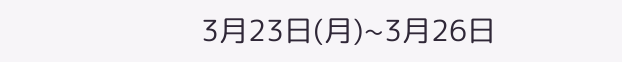3月23日(月)~3月26日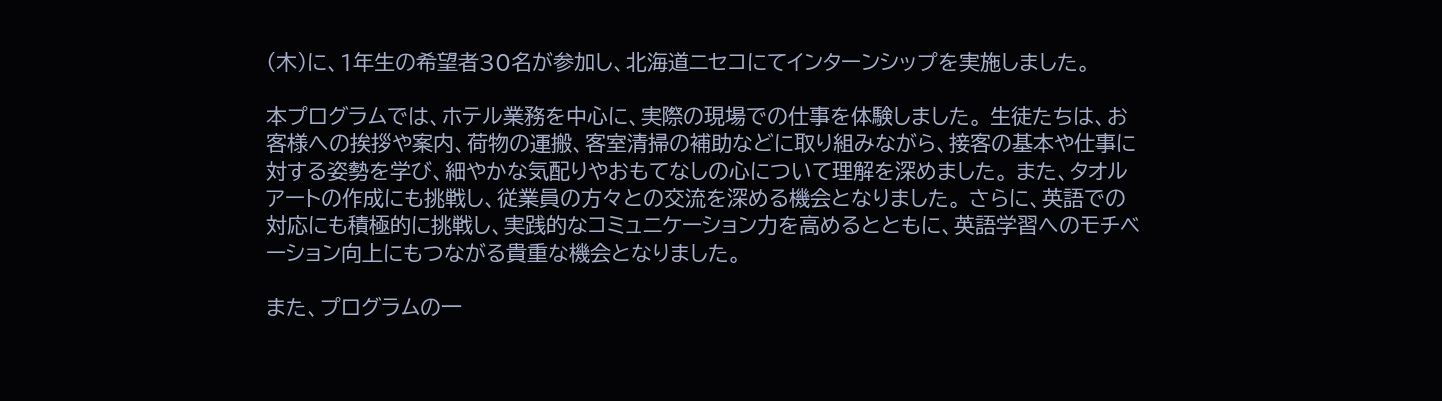(木)に、1年生の希望者30名が参加し、北海道ニセコにてインターンシップを実施しました。

本プログラムでは、ホテル業務を中心に、実際の現場での仕事を体験しました。 生徒たちは、お客様への挨拶や案内、荷物の運搬、客室清掃の補助などに取り組みながら、接客の基本や仕事に対する姿勢を学び、細やかな気配りやおもてなしの心について理解を深めました。 また、タオルアートの作成にも挑戦し、従業員の方々との交流を深める機会となりました。 さらに、英語での対応にも積極的に挑戦し、実践的なコミュニケーション力を高めるとともに、英語学習へのモチベーション向上にもつながる貴重な機会となりました。

また、プログラムの一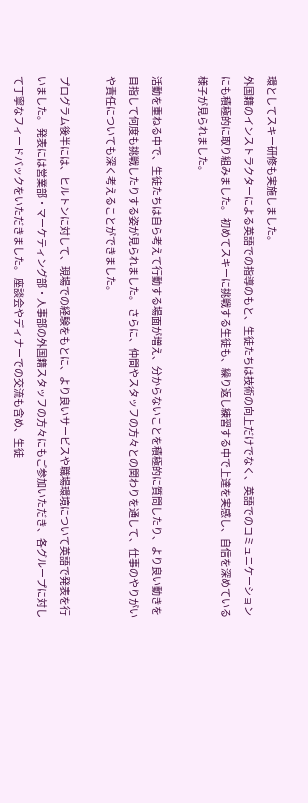環としてスキー研修も実施しました。
外国籍のインストラクターによる英語での指導のもと、生徒たちは技術の向上だけでなく、英語でのコミュニケーションにも積極的に取り組みました。 初めてスキーに挑戦する生徒も、繰り返し練習する中で上達を実感し、自信を深めている様子が見られました。

活動を重ねる中で、生徒たちは自ら考えて行動する場面が増え、分からないことを積極的に質問したり、より良い動きを目指して何度も挑戦したりする姿が見られました。 さらに、仲間やスタッフの方々との関わりを通して、仕事のやりがいや責任についても深く考えることができました。

プログラム後半には、ヒルトンに対して、現場での経験をもとに、より良いサービスや職場環境について英語で発表を行いました。 発表には営業部・マーケティング部・人事部の外国籍スタッフの方々にもご参加いただき、各グループに対して丁寧なフィードバックをいただきました。 座談会やディナーでの交流も含め、生徒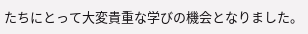たちにとって大変貴重な学びの機会となりました。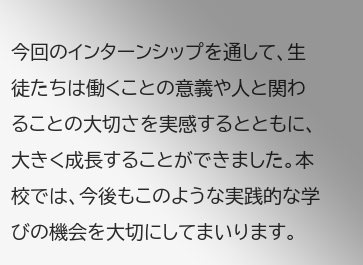今回のインターンシップを通して、生徒たちは働くことの意義や人と関わることの大切さを実感するとともに、大きく成長することができました。本校では、今後もこのような実践的な学びの機会を大切にしてまいります。